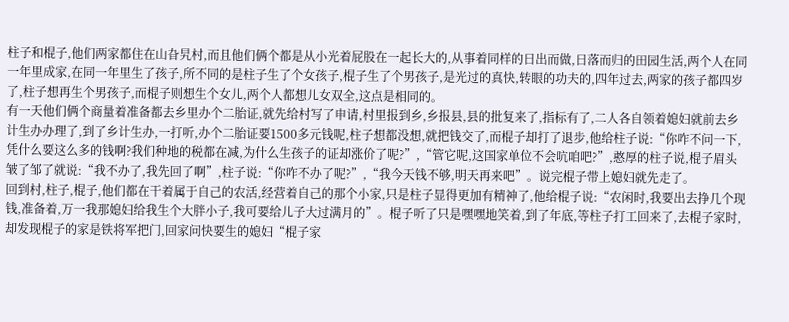柱子和棍子,他们两家都住在山旮旯村,而且他们俩个都是从小光着屁股在一起长大的,从事着同样的日出而做,日落而归的田园生活,两个人在同一年里成家,在同一年里生了孩子,所不同的是柱子生了个女孩子,棍子生了个男孩子,是光过的真快,转眼的功夫的,四年过去,两家的孩子都四岁了,柱子想再生个男孩子,而棍子则想生个女儿,两个人都想儿女双全,这点是相同的。
有一天他们俩个商量着准备都去乡里办个二胎证,就先给村写了申请,村里报到乡,乡报县,县的批复来了,指标有了,二人各自领着媳妇就前去乡计生办办理了,到了乡计生办,一打听,办个二胎证要1500多元钱呢,柱子想都没想,就把钱交了,而棍子却打了退步,他给柱子说:“你咋不问一下,凭什么要这么多的钱啊?我们种地的税都在减,为什么生孩子的证却涨价了呢?”,“管它呢,这国家单位不会吭咱吧?”,憨厚的柱子说,棍子眉头皱了邹了就说:“我不办了,我先回了啊”,柱子说:“你咋不办了呢?”,“我今天钱不够,明天再来吧”。说完棍子带上媳妇就先走了。
回到村,柱子,棍子,他们都在干着属于自己的农活,经营着自己的那个小家,只是柱子显得更加有精神了,他给棍子说:“农闲时,我要出去挣几个现钱,准备着,万一我那媳妇给我生个大胖小子,我可要给儿子大过满月的”。棍子听了只是嘿嘿地笑着,到了年底,等柱子打工回来了,去棍子家时,却发现棍子的家是铁将军把门,回家问快要生的媳妇“棍子家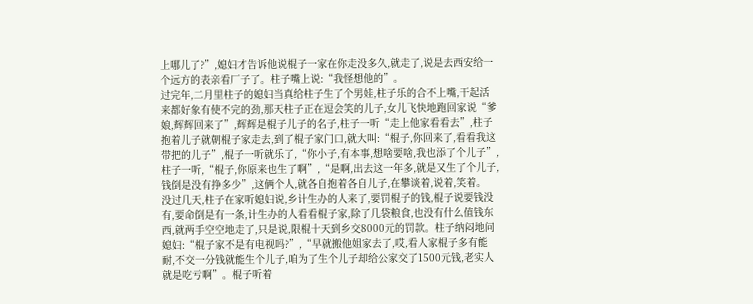上哪儿了?”,媳妇才告诉他说棍子一家在你走没多久,就走了,说是去西安给一个远方的表亲看厂子了。柱子嘴上说:“我怪想他的”。
过完年,二月里柱子的媳妇当真给柱子生了个男娃,柱子乐的合不上嘴,干起活来都好象有使不完的劲,那天柱子正在逗会笑的儿子,女儿飞快地跑回家说“爹娘,辉辉回来了”,辉辉是棍子儿子的名子,柱子一听“走上他家看看去”,柱子抱着儿子就朝棍子家走去,到了棍子家门口,就大叫:“棍子,你回来了,看看我这带把的儿子”,棍子一听就乐了,“你小子,有本事,想啥要啥,我也添了个儿子”,柱子一听,“棍子,你原来也生了啊”,“是啊,出去这一年多,就是又生了个儿子,钱倒是没有挣多少”,这俩个人,就各自抱着各自儿子,在攀谈着,说着,笑着。
没过几天,柱子在家听媳妇说,乡计生办的人来了,要罚棍子的钱,棍子说要钱没有,要命倒是有一条,计生办的人看看棍子家,除了几袋粮食,也没有什么值钱东西,就两手空空地走了,只是说,限棍十天到乡交8000元的罚款。柱子纳闷地问媳妇:“棍子家不是有电视吗?”,“早就搬他姐家去了,哎,看人家棍子多有能耐,不交一分钱就能生个儿子,咱为了生个儿子却给公家交了1500元钱,老实人就是吃亏啊”。棍子听着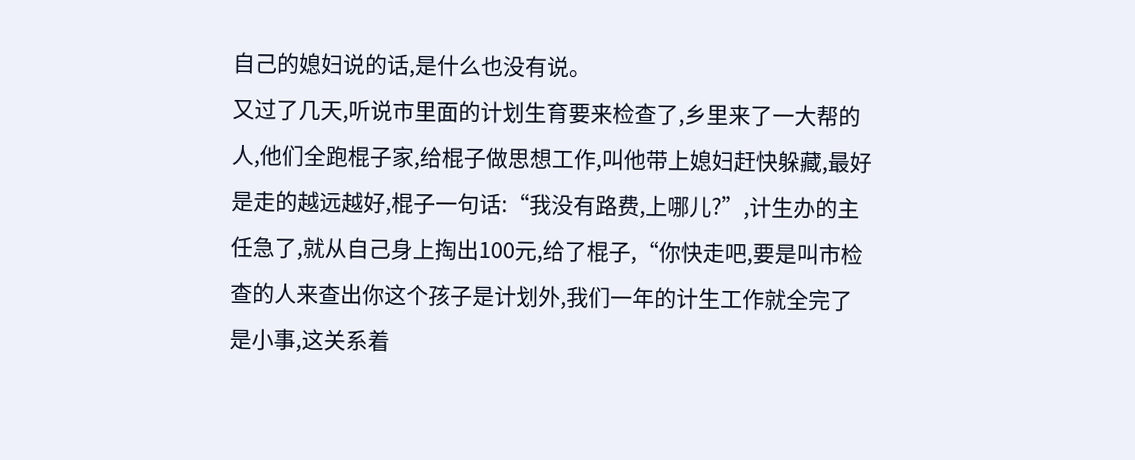自己的媳妇说的话,是什么也没有说。
又过了几天,听说市里面的计划生育要来检查了,乡里来了一大帮的人,他们全跑棍子家,给棍子做思想工作,叫他带上媳妇赶快躲藏,最好是走的越远越好,棍子一句话:“我没有路费,上哪儿?”,计生办的主任急了,就从自己身上掏出100元,给了棍子,“你快走吧,要是叫市检查的人来查出你这个孩子是计划外,我们一年的计生工作就全完了
是小事,这关系着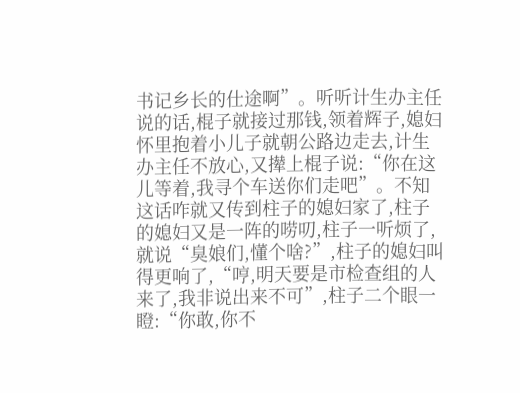书记乡长的仕途啊”。听听计生办主任说的话,棍子就接过那钱,领着辉子,媳妇怀里抱着小儿子就朝公路边走去,计生办主任不放心,又撵上棍子说:“你在这儿等着,我寻个车送你们走吧”。不知这话咋就又传到柱子的媳妇家了,柱子的媳妇又是一阵的唠叨,柱子一听烦了,就说“臭娘们,懂个啥?”,柱子的媳妇叫得更响了,“哼,明天要是市检查组的人来了,我非说出来不可”,柱子二个眼一瞪:“你敢,你不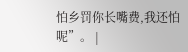怕乡罚你长嘴费,我还怕呢”。 |